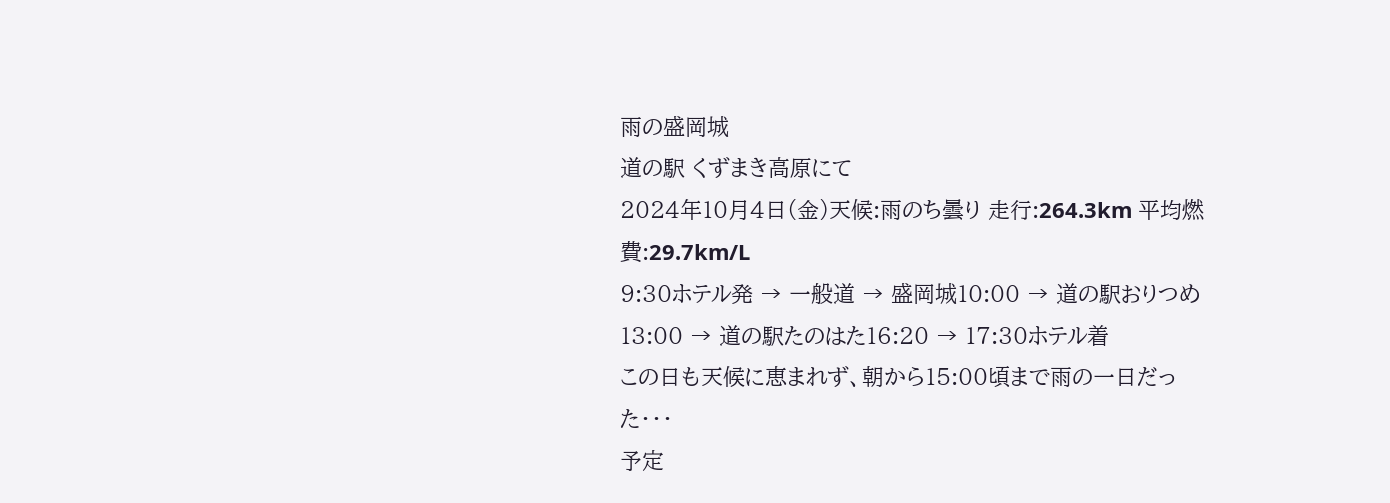雨の盛岡城
道の駅 くずまき高原にて
2024年10月4日(金)天候:雨のち曇り 走行:264.3km 平均燃費:29.7km/L
9:30ホテル発 → 一般道 → 盛岡城10:00 → 道の駅おりつめ13:00 → 道の駅たのはた16:20 → 17:30ホテル着
この日も天候に恵まれず、朝から15:00頃まで雨の一日だった・・・
予定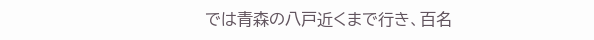では青森の八戸近くまで行き、百名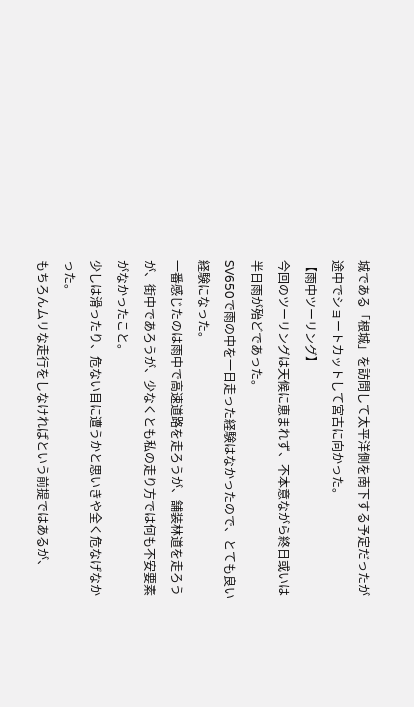城である「根城」を訪問して太平洋側を南下する予定だったが途中でショートカットして宮古に向かった。
【雨中ツーリング】
今回のツーリングは天候に恵まれず、不本意ながら終日或いは半日雨が殆どであった。
SV650で雨の中を一日走った経験はなかったので、とても良い経験になった。
一番感じたのは雨中で高速道路を走ろうが、舗装林道を走ろうが、街中であろうが、少なくとも私の走り方では何も不安要素がなかったこと。
少しは滑ったり、危ない目に遭うかと思いきや全く危なげなかった。
もちろんムリな走行をしなければという前提ではあるが、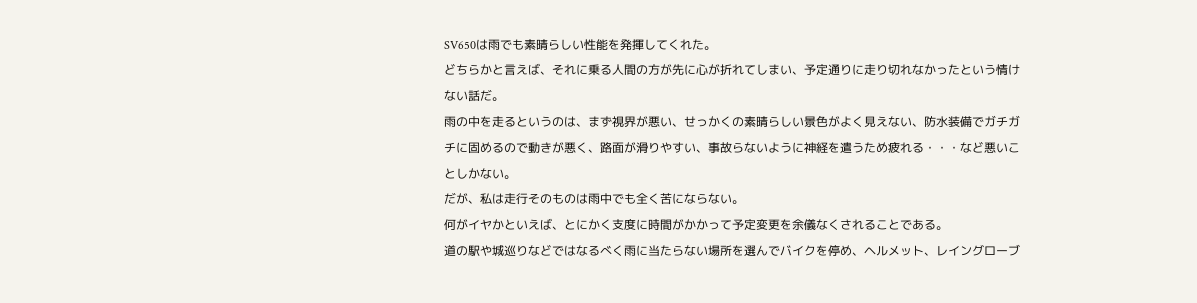SV650は雨でも素晴らしい性能を発揮してくれた。
どちらかと言えば、それに乗る人間の方が先に心が折れてしまい、予定通りに走り切れなかったという情けない話だ。
雨の中を走るというのは、まず視界が悪い、せっかくの素晴らしい景色がよく見えない、防水装備でガチガチに固めるので動きが悪く、路面が滑りやすい、事故らないように神経を遣うため疲れる・・・など悪いことしかない。
だが、私は走行そのものは雨中でも全く苦にならない。
何がイヤかといえば、とにかく支度に時間がかかって予定変更を余儀なくされることである。
道の駅や城巡りなどではなるべく雨に当たらない場所を選んでバイクを停め、ヘルメット、レイングローブ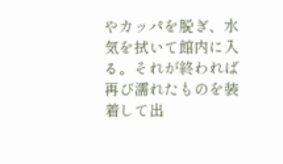やカッパを脱ぎ、水気を拭いて館内に入る。それが終われば再び濡れたものを装着して出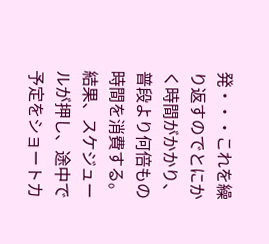発・・・これを繰り返すのでとにかく時間がかかり、普段より何倍もの時間を消費する。
結果、スケジュールが押し、途中で予定をショートカ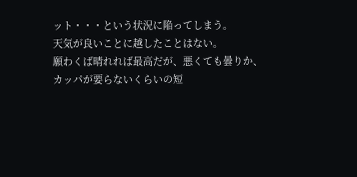ット・・・という状況に陥ってしまう。
天気が良いことに越したことはない。
願わくば晴れれば最高だが、悪くても曇りか、カッパが要らないくらいの短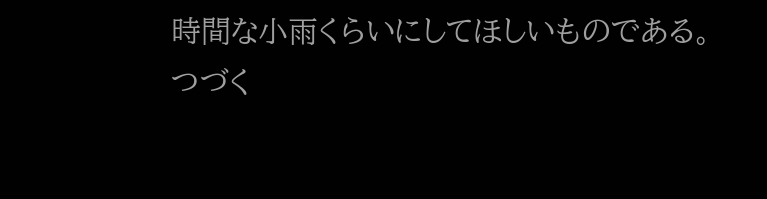時間な小雨くらいにしてほしいものである。
つづく